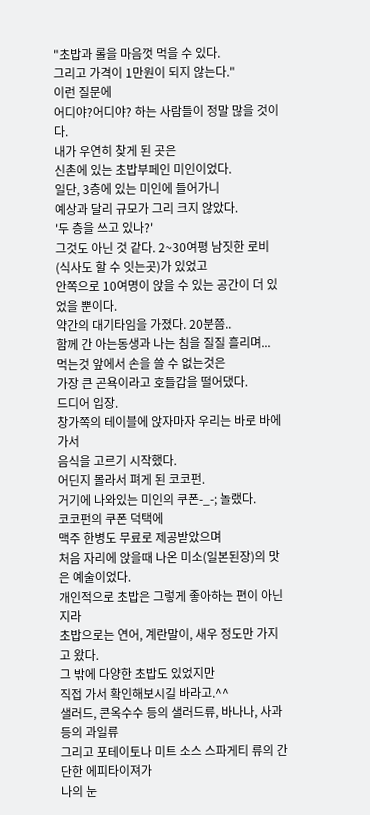"초밥과 롤을 마음껏 먹을 수 있다.
그리고 가격이 1만원이 되지 않는다."
이런 질문에
어디야?어디야? 하는 사람들이 정말 많을 것이다.
내가 우연히 찾게 된 곳은
신촌에 있는 초밥부페인 미인이었다.
일단, 3층에 있는 미인에 들어가니
예상과 달리 규모가 그리 크지 않았다.
'두 층을 쓰고 있나?'
그것도 아닌 것 같다. 2~30여평 남짓한 로비(식사도 할 수 잇는곳)가 있었고
안쪽으로 10여명이 앉을 수 있는 공간이 더 있었을 뿐이다.
약간의 대기타임을 가졌다. 20분쯤..
함께 간 아는동생과 나는 침을 질질 흘리며...
먹는것 앞에서 손을 쓸 수 없는것은
가장 큰 곤욕이라고 호들갑을 떨어댔다.
드디어 입장.
창가쪽의 테이블에 앉자마자 우리는 바로 바에 가서
음식을 고르기 시작했다.
어딘지 몰라서 펴게 된 코코펀.
거기에 나와있는 미인의 쿠폰-_-; 놀랬다.
코코펀의 쿠폰 덕택에
맥주 한병도 무료로 제공받았으며
처음 자리에 앉을때 나온 미소(일본된장)의 맛은 예술이었다.
개인적으로 초밥은 그렇게 좋아하는 편이 아닌지라
초밥으로는 연어, 계란말이, 새우 정도만 가지고 왔다.
그 밖에 다양한 초밥도 있었지만
직접 가서 확인해보시길 바라고.^^
샐러드, 콘옥수수 등의 샐러드류, 바나나, 사과 등의 과일류
그리고 포테이토나 미트 소스 스파게티 류의 간단한 에피타이져가
나의 눈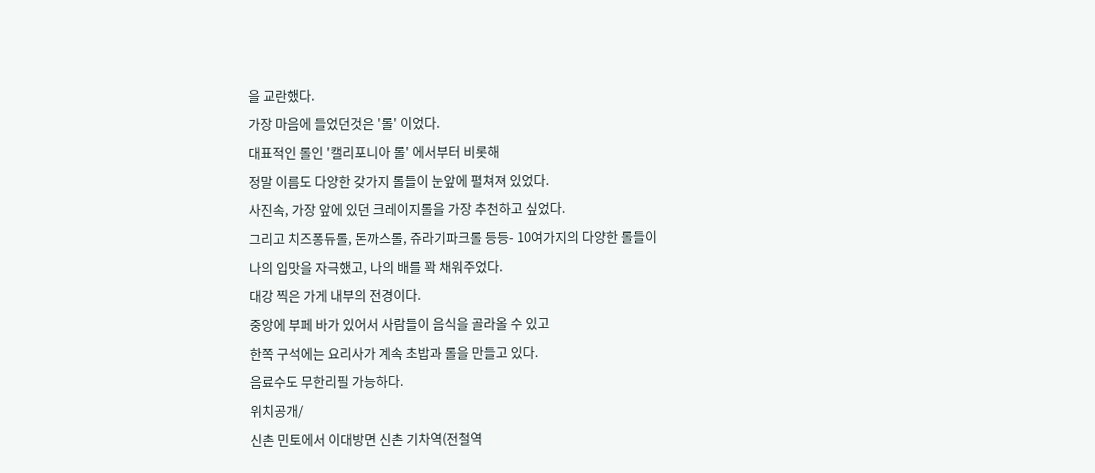을 교란했다.
가장 마음에 들었던것은 '롤' 이었다.
대표적인 롤인 '캘리포니아 롤' 에서부터 비롯해
정말 이름도 다양한 갖가지 롤들이 눈앞에 펼쳐져 있었다.
사진속, 가장 앞에 있던 크레이지롤을 가장 추천하고 싶었다.
그리고 치즈퐁듀롤, 돈까스롤, 쥬라기파크롤 등등- 10여가지의 다양한 롤들이
나의 입맛을 자극했고, 나의 배를 꽉 채워주었다.
대강 찍은 가게 내부의 전경이다.
중앙에 부페 바가 있어서 사람들이 음식을 골라올 수 있고
한쪽 구석에는 요리사가 계속 초밥과 롤을 만들고 있다.
음료수도 무한리필 가능하다.
위치공개/
신촌 민토에서 이대방면 신촌 기차역(전철역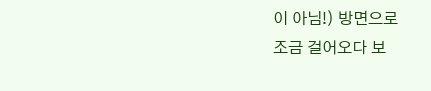이 아님!) 방면으로
조금 걸어오다 보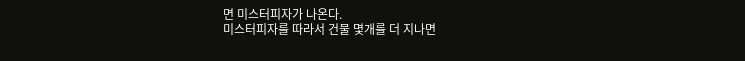면 미스터피자가 나온다.
미스터피자를 따라서 건물 몇개를 더 지나면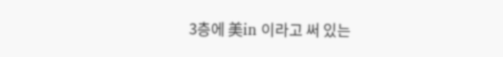3층에 美in 이라고 써 있는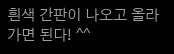흰색 간판이 나오고 올라가면 된다! ^^